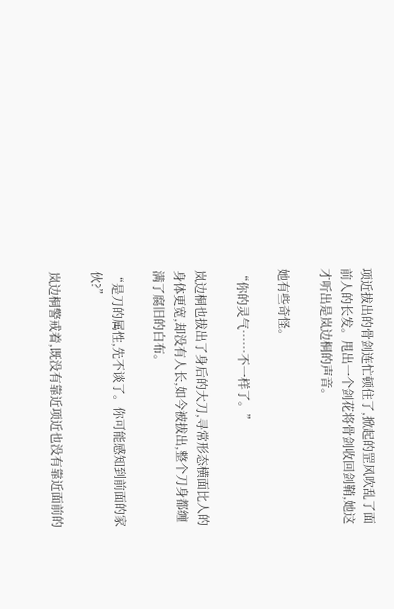项近拔出的骨剑连忙顿住了,掀起的罡风吹乱了面前人的长发。甩出一个剑花将骨剑收回剑鞘,她这才听出是岚边桐的声音。

她有些奇怪。

“你的灵气……不一样了。”

岚边桐也拔出了身后的大刀,寻常形态横面比人的身体更宽,却没有人长,如今被拔出,整个刀身都缠满了腐旧的白布。

“是刀的属性,先不谈了。你可能感知到前面的家伙?”

岚边桐警戒着,既没有靠近项近也没有靠近面前的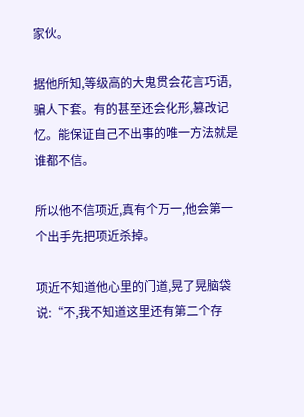家伙。

据他所知,等级高的大鬼贯会花言巧语,骗人下套。有的甚至还会化形,篡改记忆。能保证自己不出事的唯一方法就是谁都不信。

所以他不信项近,真有个万一,他会第一个出手先把项近杀掉。

项近不知道他心里的门道,晃了晃脑袋说:“不,我不知道这里还有第二个存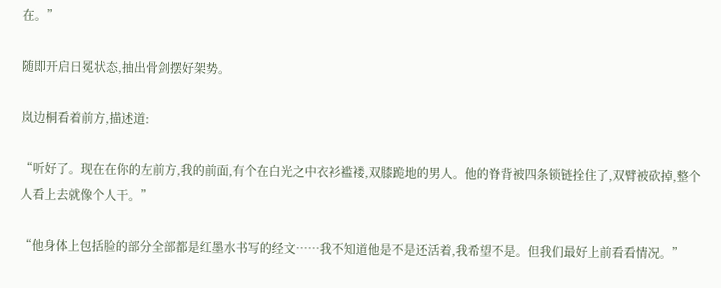在。”

随即开启日冕状态,抽出骨剑摆好架势。

岚边桐看着前方,描述道:

“听好了。现在在你的左前方,我的前面,有个在白光之中衣衫褴褛,双膝跪地的男人。他的脊背被四条锁链拴住了,双臂被砍掉,整个人看上去就像个人干。”

“他身体上包括脸的部分全部都是红墨水书写的经文……我不知道他是不是还活着,我希望不是。但我们最好上前看看情况。”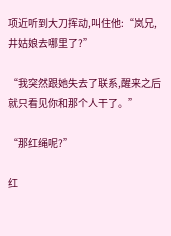项近听到大刀挥动,叫住他:“岚兄,井姑娘去哪里了?”

“我突然跟她失去了联系,醒来之后就只看见你和那个人干了。”

“那红绳呢?”

红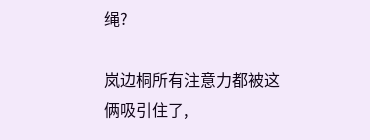绳?

岚边桐所有注意力都被这俩吸引住了,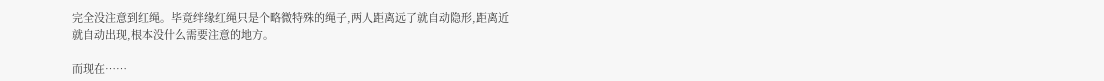完全没注意到红绳。毕竟绊缘红绳只是个略微特殊的绳子,两人距离远了就自动隐形,距离近就自动出现,根本没什么需要注意的地方。

而现在……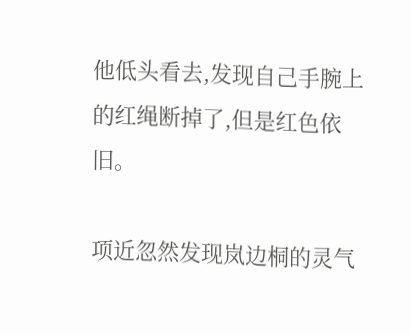他低头看去,发现自己手腕上的红绳断掉了,但是红色依旧。

项近忽然发现岚边桐的灵气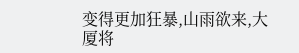变得更加狂暴,山雨欲来,大厦将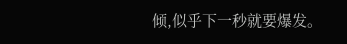倾,似乎下一秒就要爆发。